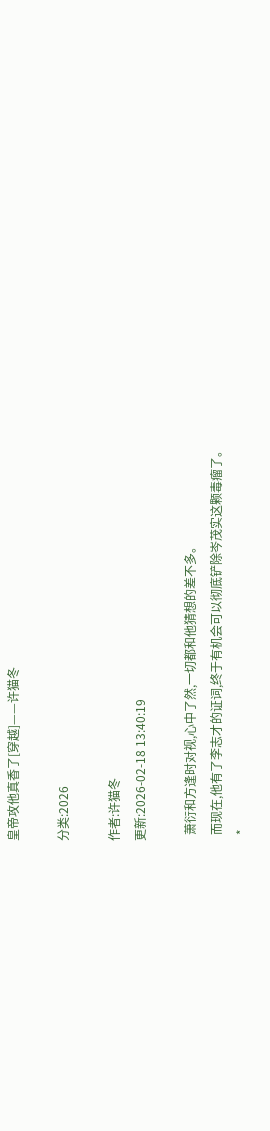皇帝攻他真香了[穿越]——许猫冬

分类:2026

作者:许猫冬
更新:2026-02-18 13:40:19

  萧衍和方逢时对视,心中了然,一切都和他猜想的差不多。
  而现在,他有了李志才的证词,终于有机会可以彻底铲除岑茂实这颗毒瘤了。
  *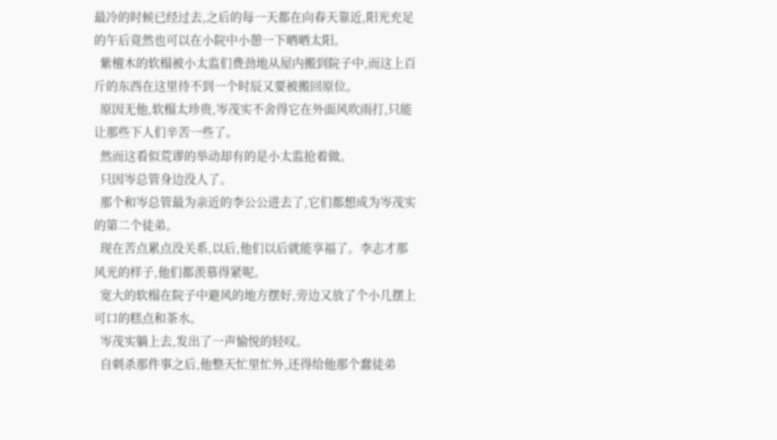最冷的时候已经过去,之后的每一天都在向春天靠近,阳光充足的午后竟然也可以在小院中小憩一下晒晒太阳。
  紫檀木的软榻被小太监们费劲地从屋内搬到院子中,而这上百斤的东西在这里待不到一个时辰又要被搬回原位。
  原因无他,软榻太珍贵,岑茂实不舍得它在外面风吹雨打,只能让那些下人们辛苦一些了。
  然而这看似荒谬的举动却有的是小太监抢着做。
  只因岑总管身边没人了。
  那个和岑总管最为亲近的李公公进去了,它们都想成为岑茂实的第二个徒弟。
  现在苦点累点没关系,以后,他们以后就能享福了。李志才那风光的样子,他们都羡慕得紧呢。
  宽大的软榻在院子中避风的地方摆好,旁边又放了个小几摆上可口的糕点和茶水。
  岑茂实躺上去,发出了一声愉悦的轻叹。
  自刺杀那件事之后,他整天忙里忙外,还得给他那个蠢徒弟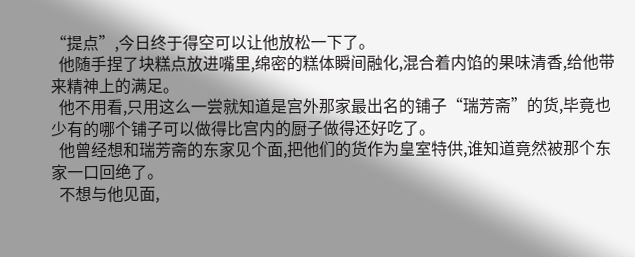“提点”,今日终于得空可以让他放松一下了。
  他随手捏了块糕点放进嘴里,绵密的糕体瞬间融化,混合着内馅的果味清香,给他带来精神上的满足。
  他不用看,只用这么一尝就知道是宫外那家最出名的铺子“瑞芳斋”的货,毕竟也少有的哪个铺子可以做得比宫内的厨子做得还好吃了。
  他曾经想和瑞芳斋的东家见个面,把他们的货作为皇室特供,谁知道竟然被那个东家一口回绝了。
  不想与他见面,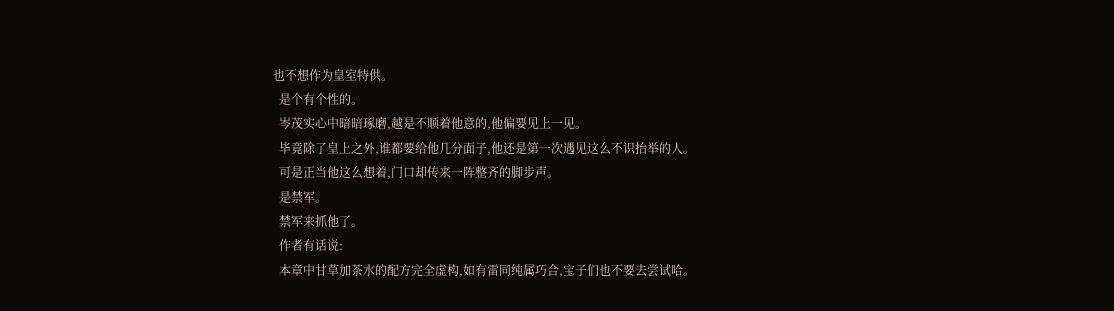也不想作为皇室特供。
  是个有个性的。
  岑茂实心中暗暗琢磨,越是不顺着他意的,他偏要见上一见。
  毕竟除了皇上之外,谁都要给他几分面子,他还是第一次遇见这么不识抬举的人。
  可是正当他这么想着,门口却传来一阵整齐的脚步声。
  是禁军。
  禁军来抓他了。
  作者有话说:
  本章中甘草加茶水的配方完全虚构,如有雷同纯属巧合,宝子们也不要去尝试哈。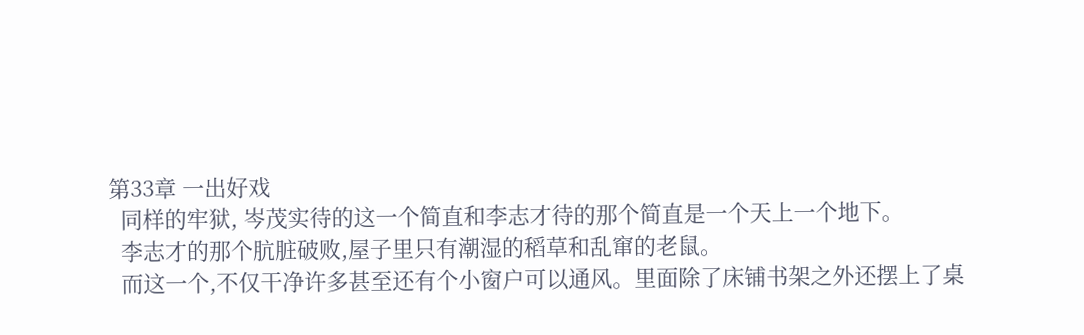第33章 一出好戏
  同样的牢狱, 岑茂实待的这一个简直和李志才待的那个简直是一个天上一个地下。
  李志才的那个肮脏破败,屋子里只有潮湿的稻草和乱窜的老鼠。
  而这一个,不仅干净许多甚至还有个小窗户可以通风。里面除了床铺书架之外还摆上了桌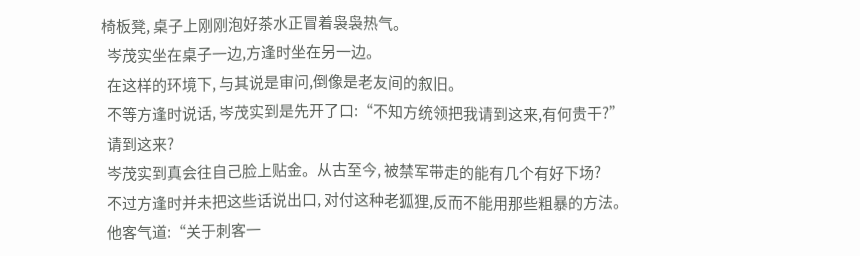椅板凳, 桌子上刚刚泡好茶水正冒着袅袅热气。
  岑茂实坐在桌子一边,方逢时坐在另一边。
  在这样的环境下, 与其说是审问,倒像是老友间的叙旧。
  不等方逢时说话, 岑茂实到是先开了口:“不知方统领把我请到这来,有何贵干?”
  请到这来?
  岑茂实到真会往自己脸上贴金。从古至今, 被禁军带走的能有几个有好下场?
  不过方逢时并未把这些话说出口, 对付这种老狐狸,反而不能用那些粗暴的方法。
  他客气道:“关于刺客一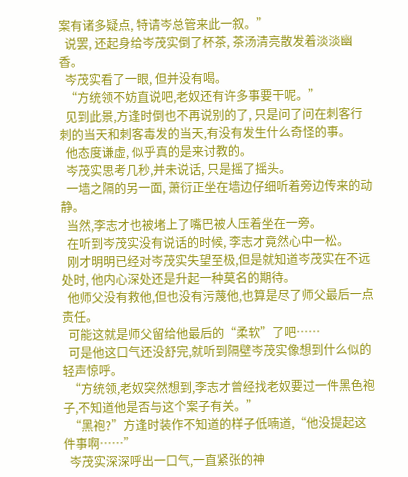案有诸多疑点, 特请岑总管来此一叙。”
  说罢, 还起身给岑茂实倒了杯茶, 茶汤清亮散发着淡淡幽香。
  岑茂实看了一眼, 但并没有喝。
  “方统领不妨直说吧,老奴还有许多事要干呢。”
  见到此景,方逢时倒也不再说别的了, 只是问了问在刺客行刺的当天和刺客毒发的当天,有没有发生什么奇怪的事。
  他态度谦虚, 似乎真的是来讨教的。
  岑茂实思考几秒,并未说话, 只是摇了摇头。
  一墙之隔的另一面, 萧衍正坐在墙边仔细听着旁边传来的动静。
  当然,李志才也被堵上了嘴巴被人压着坐在一旁。
  在听到岑茂实没有说话的时候, 李志才竟然心中一松。
  刚才明明已经对岑茂实失望至极,但是就知道岑茂实在不远处时, 他内心深处还是升起一种莫名的期待。
  他师父没有救他,但也没有污蔑他,也算是尽了师父最后一点责任。
  可能这就是师父留给他最后的“柔软”了吧……
  可是他这口气还没舒完,就听到隔壁岑茂实像想到什么似的轻声惊呼。
  “方统领,老奴突然想到,李志才曾经找老奴要过一件黑色袍子,不知道他是否与这个案子有关。”
  “黑袍?”方逢时装作不知道的样子低喃道,“他没提起这件事啊……”
  岑茂实深深呼出一口气,一直紧张的神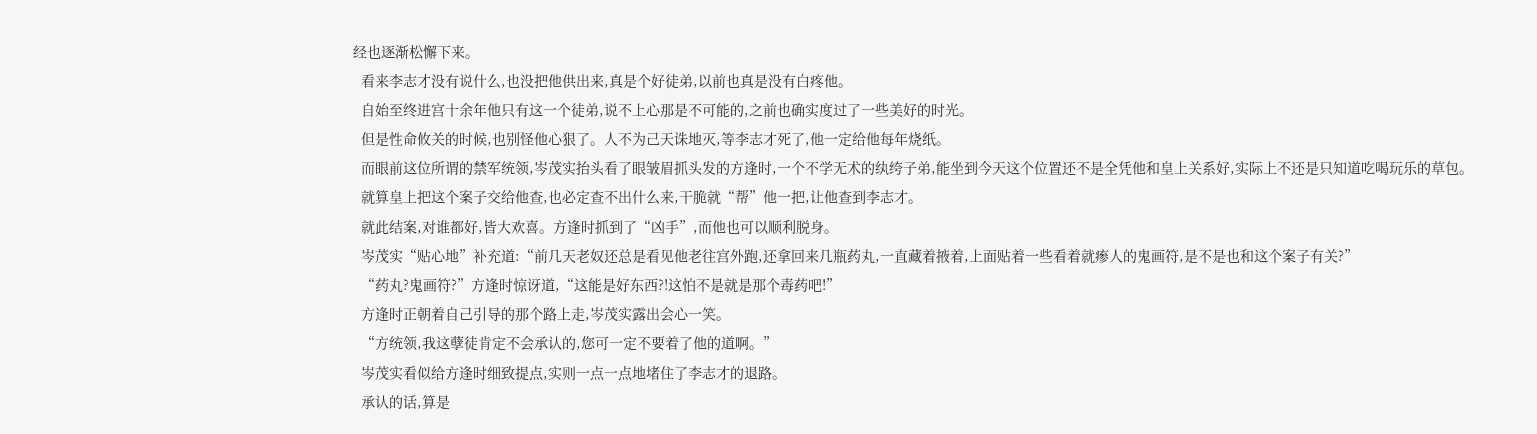经也逐渐松懈下来。
  看来李志才没有说什么,也没把他供出来,真是个好徒弟,以前也真是没有白疼他。
  自始至终进宫十余年他只有这一个徒弟,说不上心那是不可能的,之前也确实度过了一些美好的时光。
  但是性命攸关的时候,也别怪他心狠了。人不为己天诛地灭,等李志才死了,他一定给他每年烧纸。
  而眼前这位所谓的禁军统领,岑茂实抬头看了眼皱眉抓头发的方逢时,一个不学无术的纨绔子弟,能坐到今天这个位置还不是全凭他和皇上关系好,实际上不还是只知道吃喝玩乐的草包。
  就算皇上把这个案子交给他查,也必定查不出什么来,干脆就“帮”他一把,让他查到李志才。
  就此结案,对谁都好,皆大欢喜。方逢时抓到了“凶手”,而他也可以顺利脱身。
  岑茂实“贴心地”补充道:“前几天老奴还总是看见他老往宫外跑,还拿回来几瓶药丸,一直藏着掖着,上面贴着一些看着就瘆人的鬼画符,是不是也和这个案子有关?”
  “药丸?鬼画符?”方逢时惊讶道,“这能是好东西?!这怕不是就是那个毒药吧!”
  方逢时正朝着自己引导的那个路上走,岑茂实露出会心一笑。
  “方统领,我这孽徒肯定不会承认的,您可一定不要着了他的道啊。”
  岑茂实看似给方逢时细致提点,实则一点一点地堵住了李志才的退路。
  承认的话,算是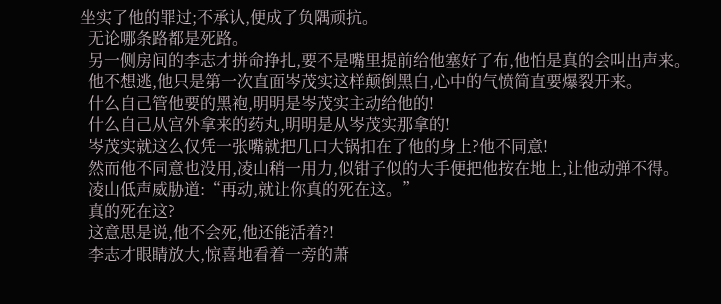坐实了他的罪过;不承认,便成了负隅顽抗。
  无论哪条路都是死路。
  另一侧房间的李志才拼命挣扎,要不是嘴里提前给他塞好了布,他怕是真的会叫出声来。
  他不想逃,他只是第一次直面岑茂实这样颠倒黑白,心中的气愤简直要爆裂开来。
  什么自己管他要的黑袍,明明是岑茂实主动给他的!
  什么自己从宫外拿来的药丸,明明是从岑茂实那拿的!
  岑茂实就这么仅凭一张嘴就把几口大锅扣在了他的身上?他不同意!
  然而他不同意也没用,凌山稍一用力,似钳子似的大手便把他按在地上,让他动弹不得。
  凌山低声威胁道:“再动,就让你真的死在这。”
  真的死在这?
  这意思是说,他不会死,他还能活着?!
  李志才眼睛放大,惊喜地看着一旁的萧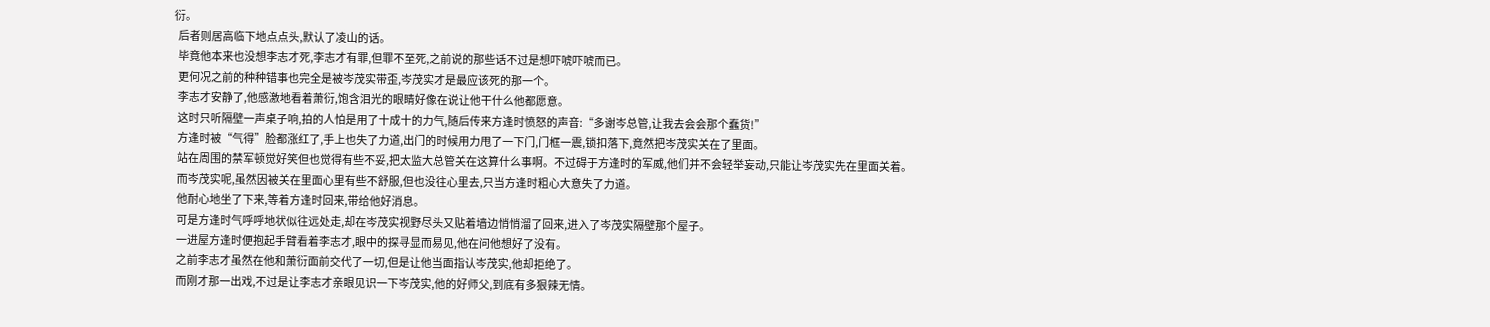衍。
  后者则居高临下地点点头,默认了凌山的话。
  毕竟他本来也没想李志才死,李志才有罪,但罪不至死,之前说的那些话不过是想吓唬吓唬而已。
  更何况之前的种种错事也完全是被岑茂实带歪,岑茂实才是最应该死的那一个。
  李志才安静了,他感激地看着萧衍,饱含泪光的眼睛好像在说让他干什么他都愿意。
  这时只听隔壁一声桌子响,拍的人怕是用了十成十的力气,随后传来方逢时愤怒的声音:“多谢岑总管,让我去会会那个蠢货!”
  方逢时被“气得”脸都涨红了,手上也失了力道,出门的时候用力甩了一下门,门框一震,锁扣落下,竟然把岑茂实关在了里面。
  站在周围的禁军顿觉好笑但也觉得有些不妥,把太监大总管关在这算什么事啊。不过碍于方逢时的军威,他们并不会轻举妄动,只能让岑茂实先在里面关着。
  而岑茂实呢,虽然因被关在里面心里有些不舒服,但也没往心里去,只当方逢时粗心大意失了力道。
  他耐心地坐了下来,等着方逢时回来,带给他好消息。
  可是方逢时气呼呼地状似往远处走,却在岑茂实视野尽头又贴着墙边悄悄溜了回来,进入了岑茂实隔壁那个屋子。
  一进屋方逢时便抱起手臂看着李志才,眼中的探寻显而易见,他在问他想好了没有。
  之前李志才虽然在他和萧衍面前交代了一切,但是让他当面指认岑茂实,他却拒绝了。
  而刚才那一出戏,不过是让李志才亲眼见识一下岑茂实,他的好师父,到底有多狠辣无情。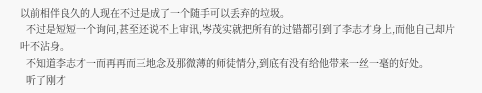以前相伴良久的人现在不过是成了一个随手可以丢弃的垃圾。
  不过是短短一个询问,甚至还说不上审讯,岑茂实就把所有的过错都引到了李志才身上,而他自己却片叶不沾身。
  不知道李志才一而再再而三地念及那微薄的师徒情分,到底有没有给他带来一丝一毫的好处。
  听了刚才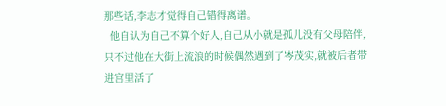那些话,李志才觉得自己错得离谱。
  他自认为自己不算个好人,自己从小就是孤儿没有父母陪伴,只不过他在大街上流浪的时候偶然遇到了岑茂实,就被后者带进宫里活了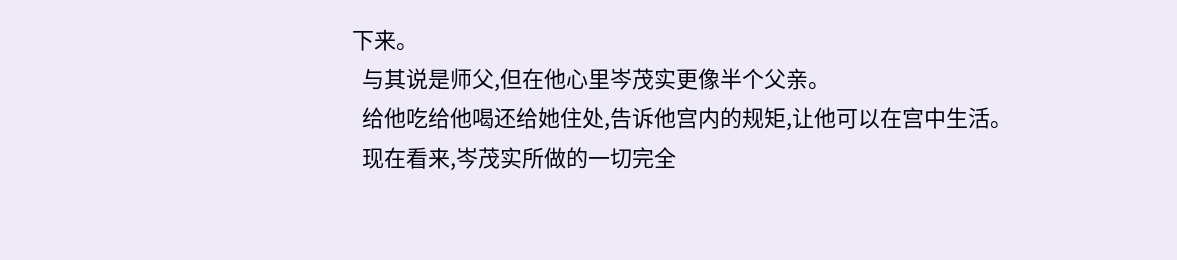下来。
  与其说是师父,但在他心里岑茂实更像半个父亲。
  给他吃给他喝还给她住处,告诉他宫内的规矩,让他可以在宫中生活。
  现在看来,岑茂实所做的一切完全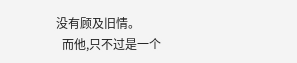没有顾及旧情。
  而他,只不过是一个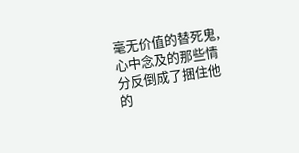毫无价值的替死鬼,心中念及的那些情分反倒成了捆住他的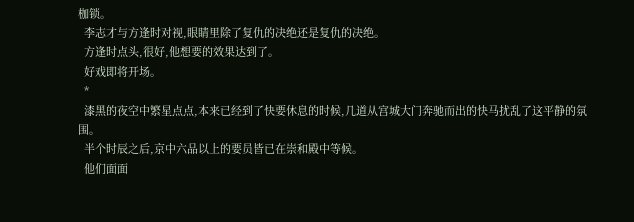枷锁。
  李志才与方逢时对视,眼睛里除了复仇的决绝还是复仇的决绝。
  方逢时点头,很好,他想要的效果达到了。
  好戏即将开场。
  *
  漆黑的夜空中繁星点点,本来已经到了快要休息的时候,几道从宫城大门奔驰而出的快马扰乱了这平静的氛围。
  半个时辰之后,京中六品以上的要员皆已在崇和殿中等候。
  他们面面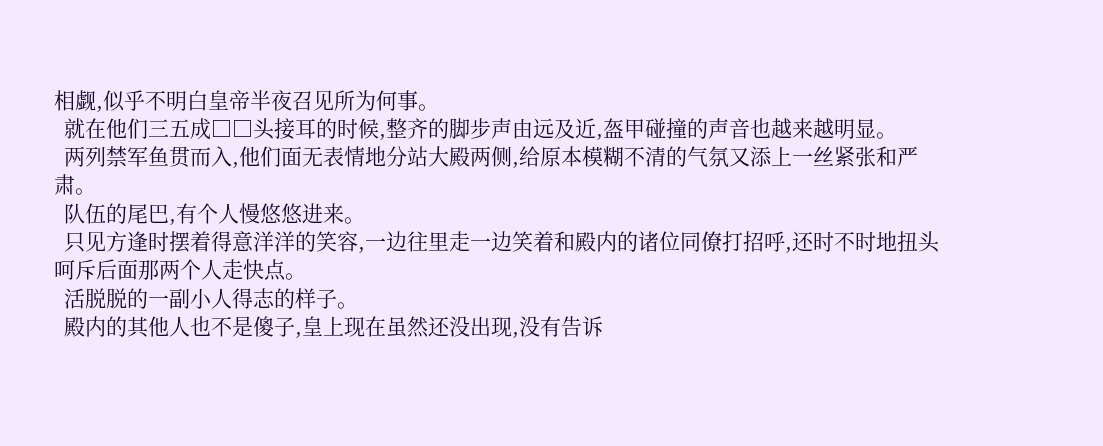相觑,似乎不明白皇帝半夜召见所为何事。
  就在他们三五成□□头接耳的时候,整齐的脚步声由远及近,盔甲碰撞的声音也越来越明显。
  两列禁军鱼贯而入,他们面无表情地分站大殿两侧,给原本模糊不清的气氛又添上一丝紧张和严肃。
  队伍的尾巴,有个人慢悠悠进来。
  只见方逢时摆着得意洋洋的笑容,一边往里走一边笑着和殿内的诸位同僚打招呼,还时不时地扭头呵斥后面那两个人走快点。
  活脱脱的一副小人得志的样子。
  殿内的其他人也不是傻子,皇上现在虽然还没出现,没有告诉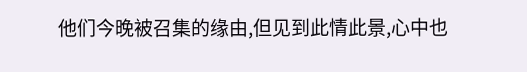他们今晚被召集的缘由,但见到此情此景,心中也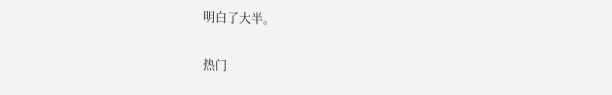明白了大半。

热门